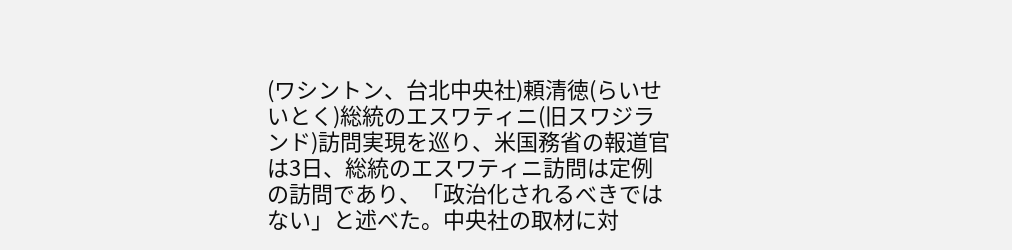(ワシントン、台北中央社)頼清徳(らいせいとく)総統のエスワティニ(旧スワジランド)訪問実現を巡り、米国務省の報道官は3日、総統のエスワティニ訪問は定例の訪問であり、「政治化されるべきではない」と述べた。中央社の取材に対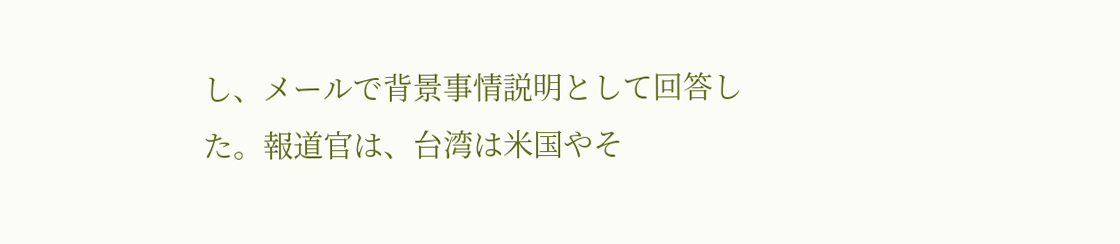し、メールで背景事情説明として回答した。報道官は、台湾は米国やそ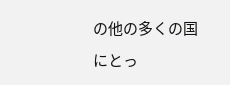の他の多くの国にとっ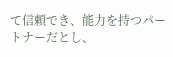て信頼でき、能力を持つパートナーだとし、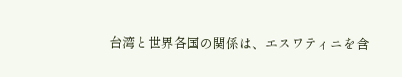台湾と世界各国の関係は、エスワティニを含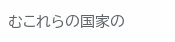むこれらの国家の